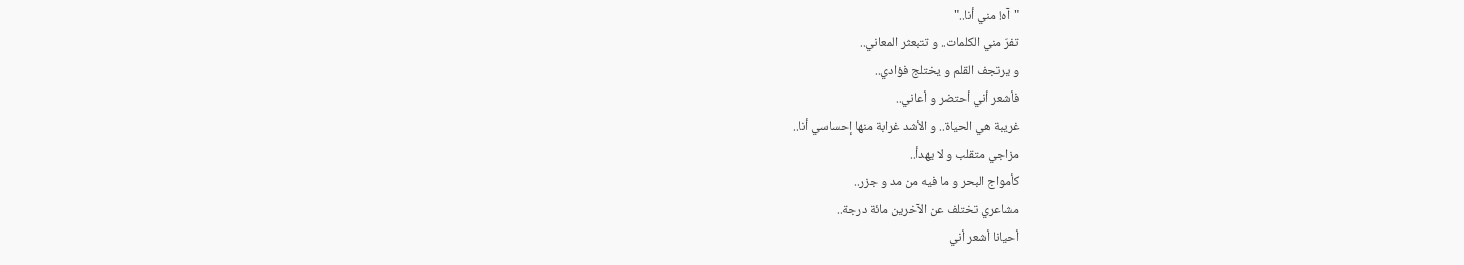"آه! مني أنا.."
تفرّ مني الكلمات.. و تتبعثر المعاني..
و يرتجف القلم و يختلج فؤادي..
فأشعر أني أحتضر و أعاني..
غريبة هي الحياة.. و الأشد غرابة منها إحساسي أنا..
مزاجي متقلب و لا يهدأ..
كأمواج البحر و ما فيه من مد و جزر..
مشاعري تختلف عن الآخرين مائة درجة..
أحيانا أشعر أني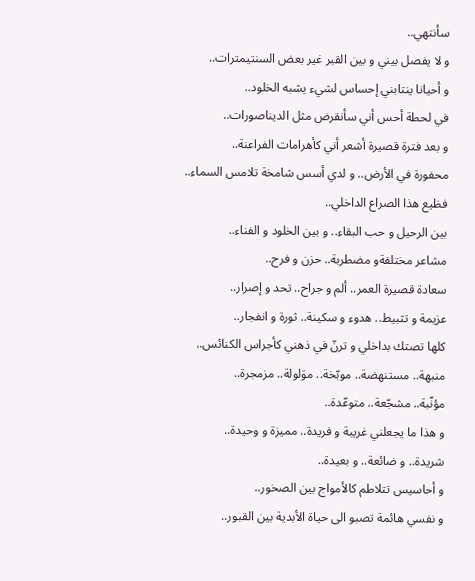سأنتهي..
و لا يفصل بيني و بين القبر غير بعض السنتيمترات..
و أحيانا ينتابني إحساس لشيء يشبه الخلود..
في لحطة أحس أني سأنقرض مثل الديناصورات..
و بعد فترة قصيرة أشعر أني كأهرامات الفراعنة..
محفورة في الأرض.. و لدي أسس شامخة تلامس السماء..
فظيع هذا الصراع الداخلي..
بين الرحيل و حب البقاء.. و بين الخلود و الفناء..
مشاعر مختلفةو مضطربة.. حزن و فرح..
سعادة قصيرة العمر.. ألم و جراح.. تحد و إصرار..
عزيمة و تثبيط.. هدوء و سكينة.. ثورة و انفجار..
كلها تصتك بداخلي و ترنّ في ذهني كأجراس الكنائس..
منبهة.. مستنهضة.. موبّخة.. موَلولة.. مزمجرة..
مؤنّبة.. مشجّعة.. متوعّدة..
و هذا ما يجعلني غريبة و فريدة.. مميزة و وحيدة..
شريدة.. و ضائعة.. و بعيدة..
و أحاسيس تتلاطم كالأمواج بين الصخور..
و نفسي هائمة تصبو الى حياة الأبدية بين القبور..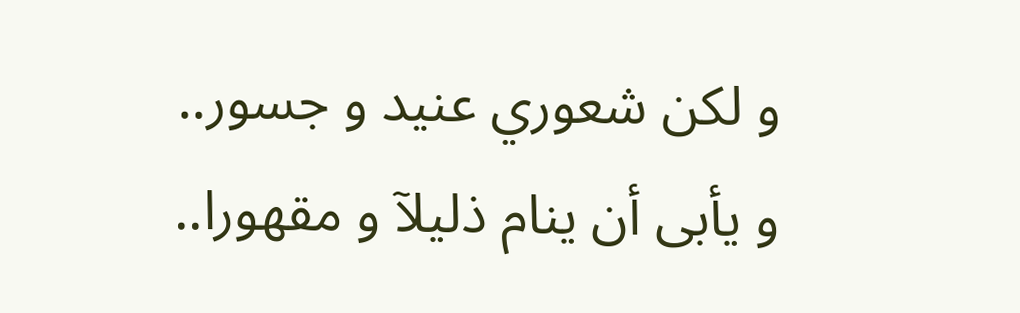و لكن شعوري عنيد و جسور..
و يأبى أن ينام ذليلآ و مقهورا..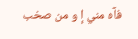فآه مني إ و من صخب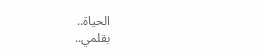الحياة..
بقلمي..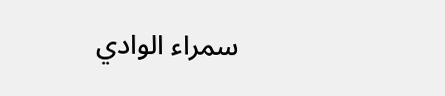سمراء الوادي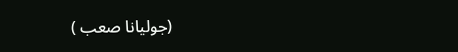(جوليانا صعب )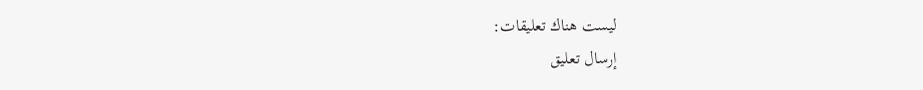ليست هناك تعليقات:
إرسال تعليق